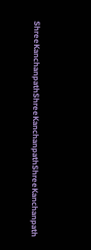ShreeKanchanpathShreeKanchanpathShreeKanchanpath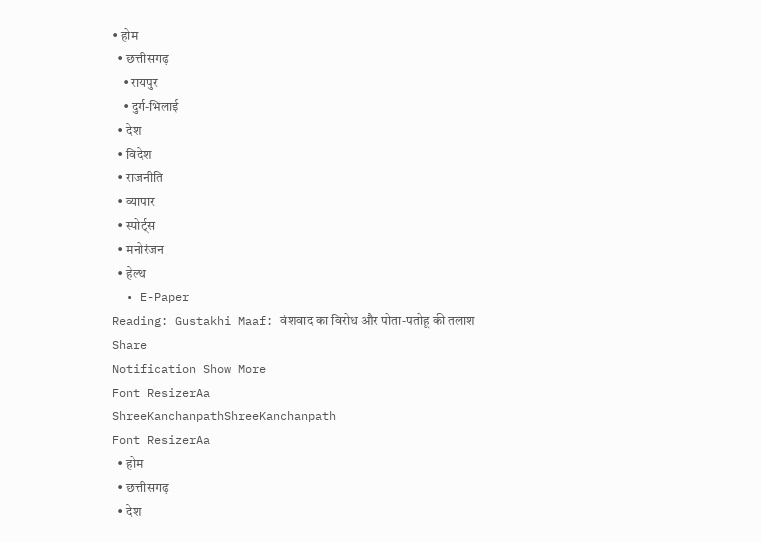• होम
  • छत्तीसगढ़
    • रायपुर
    • दुर्ग-भिलाई
  • देश
  • विदेश
  • राजनीति
  • व्यापार
  • स्पोर्ट्स
  • मनोरंजन
  • हेल्थ
  • E-Paper
Reading: Gustakhi Maaf: वंशवाद का विरोध और पोता-पतोहू की तलाश
Share
Notification Show More
Font ResizerAa
ShreeKanchanpathShreeKanchanpath
Font ResizerAa
  • होम
  • छत्तीसगढ़
  • देश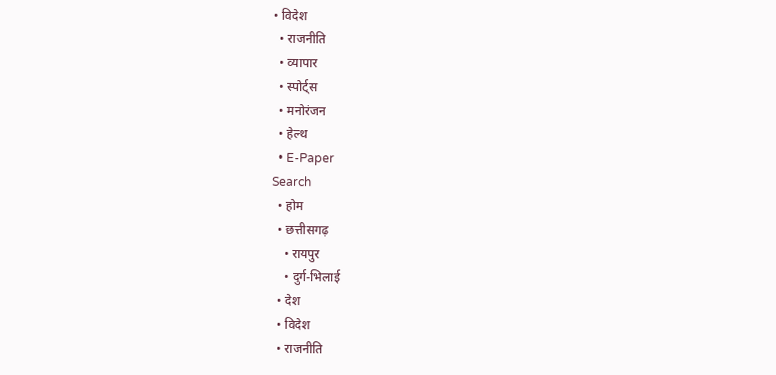• विदेश
  • राजनीति
  • व्यापार
  • स्पोर्ट्स
  • मनोरंजन
  • हेल्थ
  • E-Paper
Search
  • होम
  • छत्तीसगढ़
    • रायपुर
    • दुर्ग-भिलाई
  • देश
  • विदेश
  • राजनीति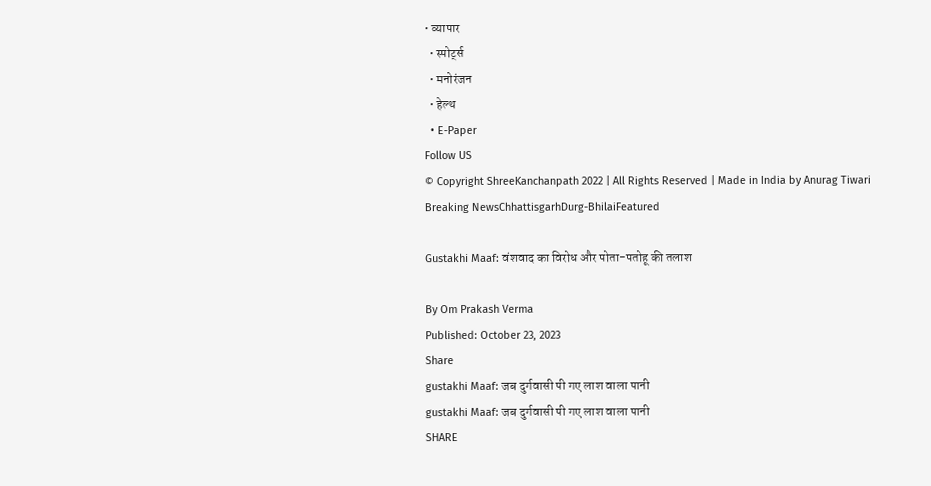• व्यापार
  • स्पोर्ट्स
  • मनोरंजन
  • हेल्थ
  • E-Paper
Follow US
© Copyright ShreeKanchanpath 2022 | All Rights Reserved | Made in India by Anurag Tiwari
Breaking NewsChhattisgarhDurg-BhilaiFeatured

Gustakhi Maaf: वंशवाद का विरोध और पोता-पतोहू की तलाश

By Om Prakash Verma
Published: October 23, 2023
Share
gustakhi Maaf: जब दुर्गवासी पी गए लाश वाला पानी
gustakhi Maaf: जब दुर्गवासी पी गए लाश वाला पानी
SHARE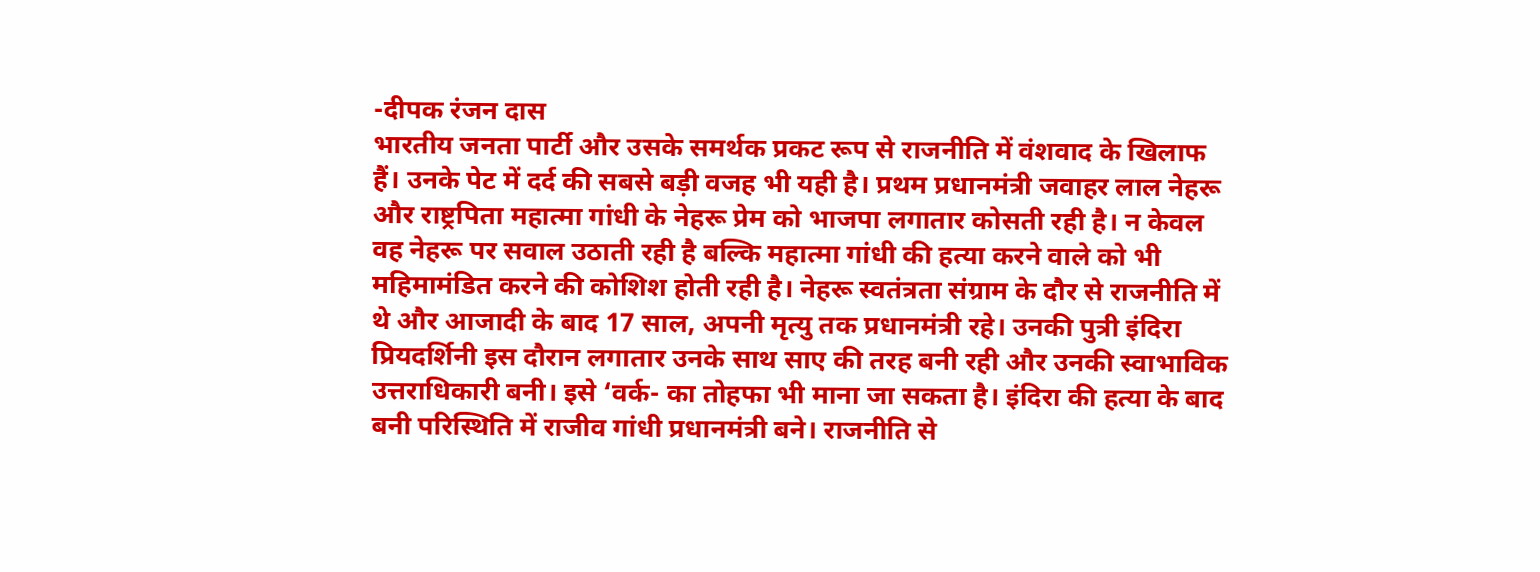-दीपक रंजन दास
भारतीय जनता पार्टी और उसके समर्थक प्रकट रूप से राजनीति में वंशवाद के खिलाफ हैं। उनके पेट में दर्द की सबसे बड़ी वजह भी यही है। प्रथम प्रधानमंत्री जवाहर लाल नेहरू और राष्ट्रपिता महात्मा गांधी के नेहरू प्रेम को भाजपा लगातार कोसती रही है। न केवल वह नेहरू पर सवाल उठाती रही है बल्कि महात्मा गांधी की हत्या करने वाले को भी महिमामंडित करने की कोशिश होती रही है। नेहरू स्वतंत्रता संग्राम के दौर से राजनीति में थे और आजादी के बाद 17 साल, अपनी मृत्यु तक प्रधानमंत्री रहे। उनकी पुत्री इंदिरा प्रियदर्शिनी इस दौरान लगातार उनके साथ साए की तरह बनी रही और उनकी स्वाभाविक उत्तराधिकारी बनी। इसे ‘वर्क- का तोहफा भी माना जा सकता है। इंदिरा की हत्या के बाद बनी परिस्थिति में राजीव गांधी प्रधानमंत्री बने। राजनीति से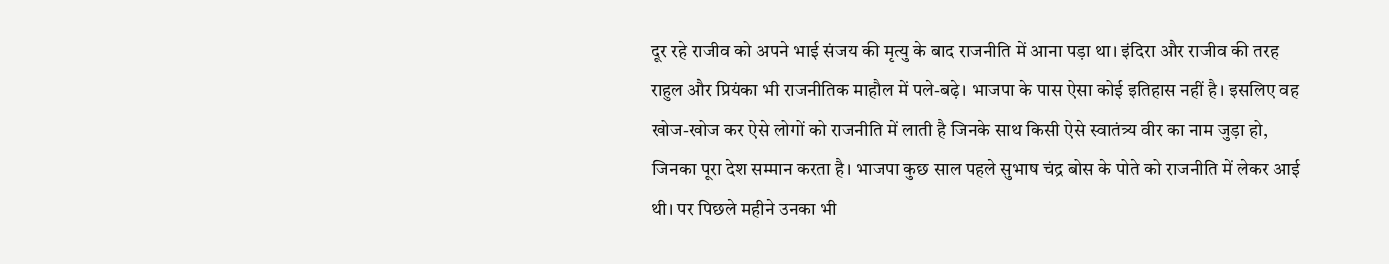दूर रहे राजीव को अपने भाई संजय की मृत्यु के बाद राजनीति में आना पड़ा था। इंदिरा और राजीव की तरह राहुल और प्रियंका भी राजनीतिक माहौल में पले-बढ़े। भाजपा के पास ऐसा कोई इतिहास नहीं है। इसलिए वह खोज-खोज कर ऐसे लोगों को राजनीति में लाती है जिनके साथ किसी ऐसे स्वातंत्र्य वीर का नाम जुड़ा हो, जिनका पूरा देश सम्मान करता है। भाजपा कुछ साल पहले सुभाष चंद्र बोस के पोते को राजनीति में लेकर आई थी। पर पिछले महीने उनका भी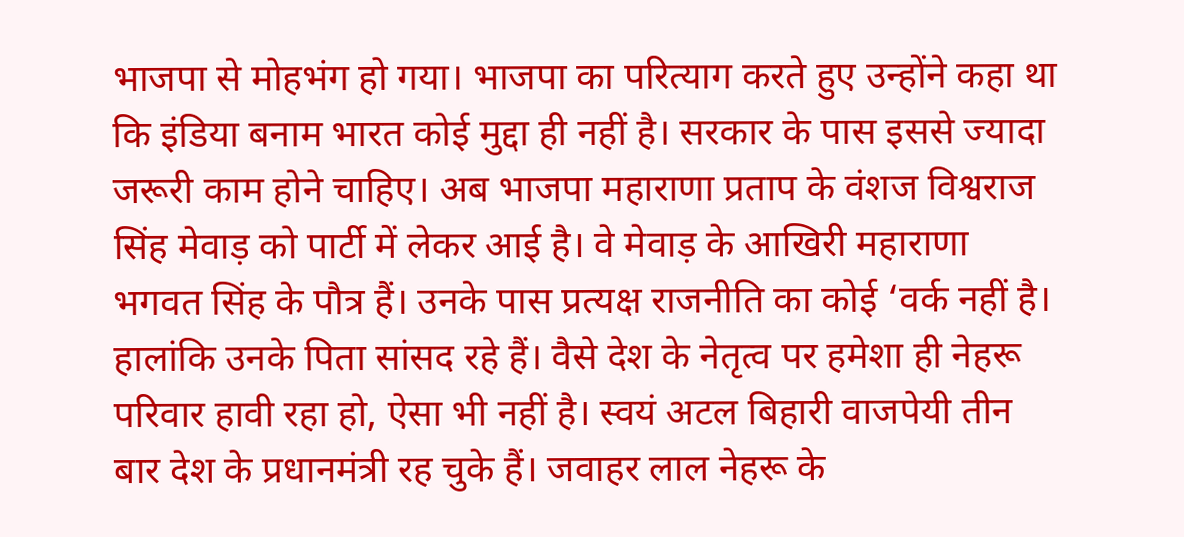भाजपा से मोहभंग हो गया। भाजपा का परित्याग करते हुए उन्होंने कहा था कि इंडिया बनाम भारत कोई मुद्दा ही नहीं है। सरकार के पास इससे ज्यादा जरूरी काम होने चाहिए। अब भाजपा महाराणा प्रताप के वंशज विश्वराज सिंह मेवाड़ को पार्टी में लेकर आई है। वे मेवाड़ के आखिरी महाराणा भगवत सिंह के पौत्र हैं। उनके पास प्रत्यक्ष राजनीति का कोई ‘वर्क नहीं है। हालांकि उनके पिता सांसद रहे हैं। वैसे देश के नेतृत्व पर हमेशा ही नेहरू परिवार हावी रहा हो, ऐसा भी नहीं है। स्वयं अटल बिहारी वाजपेयी तीन बार देश के प्रधानमंत्री रह चुके हैं। जवाहर लाल नेहरू के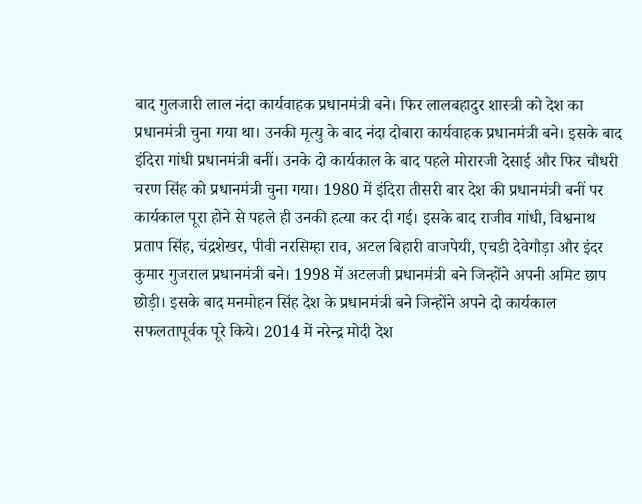बाद गुलजारी लाल नंदा कार्यवाहक प्रधानमंत्री बने। फिर लालबहादुर शास्त्री को देश का प्रधानमंत्री चुना गया था। उनकी मृत्यु के बाद नंदा दोबारा कार्यवाहक प्रधानमंत्री बने। इसके बाद इंदिरा गांधी प्रधानमंत्री बनीं। उनके दो कार्यकाल के बाद पहले मोरारजी देसाई और फिर चौधरी चरण सिंह को प्रधानमंत्री चुना गया। 1980 में इंदिरा तीसरी बार देश की प्रधानमंत्री बनीं पर कार्यकाल पूरा होने से पहले ही उनकी हत्या कर दी गई। इसके बाद राजीव गांधी, विश्वनाथ प्रताप सिंह, चंद्रशेखर, पीवी नरसिम्हा राव, अटल बिहारी वाजपेयी, एचडी देवेगौड़ा और इंदर कुमार गुजराल प्रधानमंत्री बने। 1998 में अटलजी प्रधानमंत्री बने जिन्होंने अपनी अमिट छाप छोड़ी। इसके बाद मनमोहन सिंह देश के प्रधानमंत्री बने जिन्होंने अपने दो कार्यकाल सफलतापूर्वक पूरे किये। 2014 में नरेन्द्र मोदी देश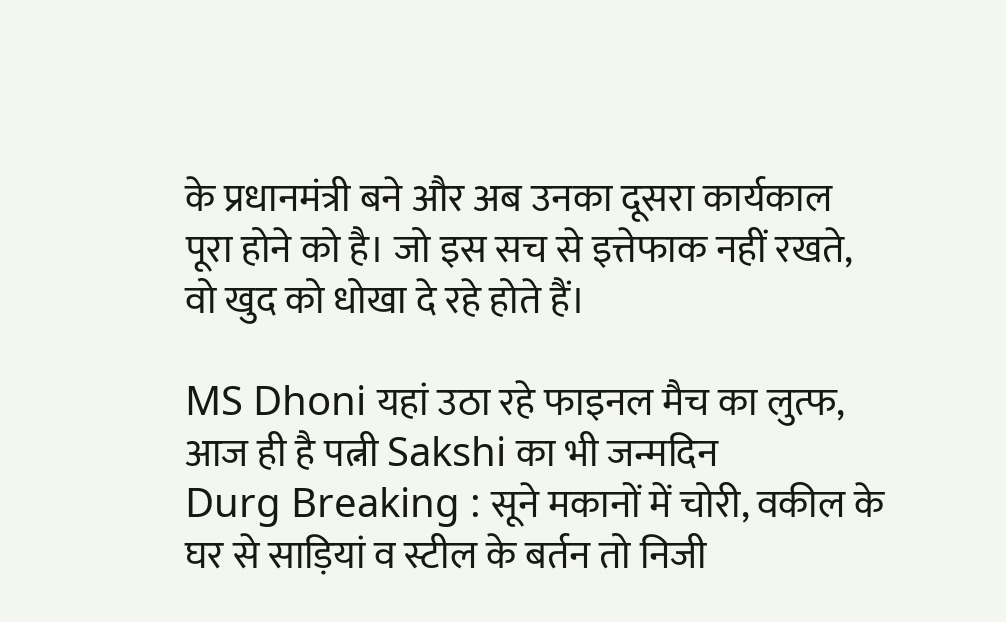के प्रधानमंत्री बने और अब उनका दूसरा कार्यकाल पूरा होने को है। जो इस सच से इत्तेफाक नहीं रखते, वो खुद को धोखा दे रहे होते हैं।

MS Dhoni यहां उठा रहे फाइनल मैच का लुत्फ, आज ही है पत्नी Sakshi का भी जन्मदिन
Durg Breaking : सूने मकानों में चोरी, वकील के घर से साड़ियां व स्टील के बर्तन तो निजी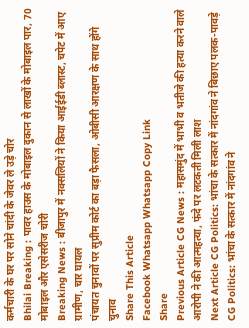कर्मचारी के घर पर सोने चांदी के जेवर ले उड़े चोर
Bhilai Breaking : पावर हाउस के मोबाइल दुकान से लाखों के मोबाइल पार, 70 मोबाइल और एसेसरीज चोरी
Breaking News : बीजापुर में नक्सलियों ने किया आईईडी ब्लास्ट, चपेट में आए ग्रामीण, चार घायल
पंचायत चुनावों पर सुप्रीम कोर्ट का बड़ा फैसला, ओबीसी आरक्षण के साथ होंगे चुनाव
Share This Article
Facebook Whatsapp Whatsapp Copy Link
Share
Previous Article CG News : महासमुंद में भाभी व भतीजे की हत्या करने वाले आरोपी ने की आत्महत्या, फंदे पर लटकती मिली लाश
Next Article CG Politics: भांचा के सत्कार में नांदगांव ने बिछाए पलक-पावड़े CG Politics: भांचा के सत्कार में नांदगांव ने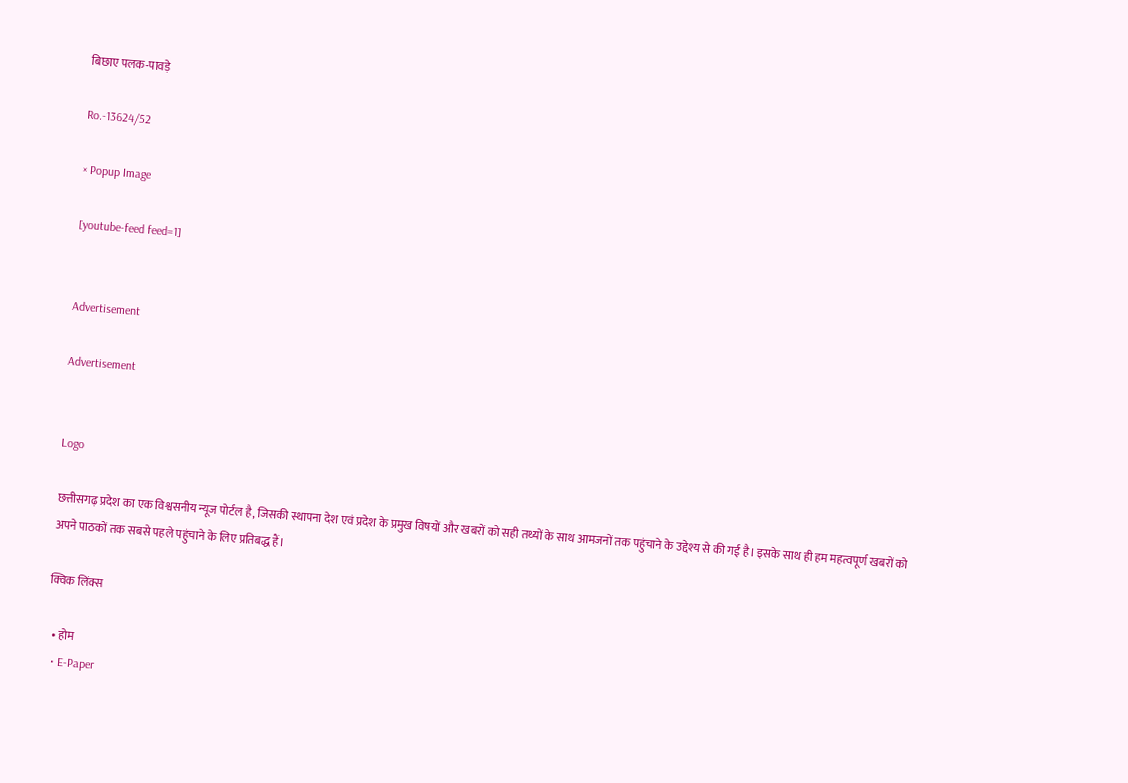बिछाए पलक-पावड़े

Ro.-13624/52

× Popup Image

[youtube-feed feed=1]


Advertisement

Advertisement


Logo

छत्तीसगढ़ प्रदेश का एक विश्वसनीय न्यूज पोर्टल है, जिसकी स्थापना देश एवं प्रदेश के प्रमुख विषयों और खबरों को सही तथ्यों के साथ आमजनों तक पहुंचाने के उद्देश्य से की गई है। इसके साथ ही हम महत्वपूर्ण खबरों को अपने पाठकों तक सबसे पहले पहुंचाने के लिए प्रतिबद्ध हैं।

क्विक लिंक्स

  • होम
  • E-Paper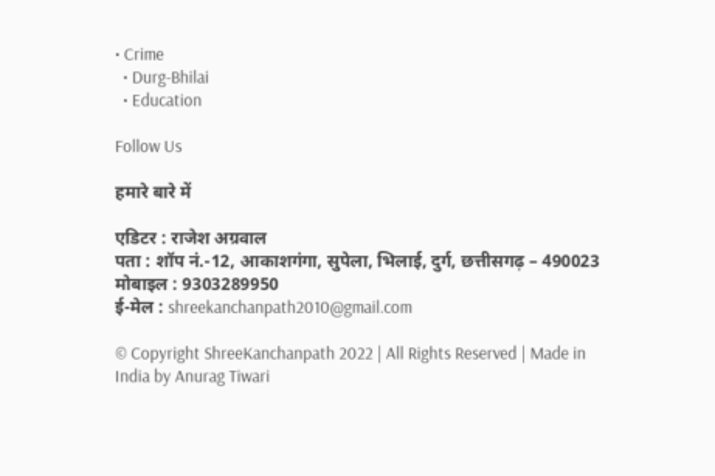• Crime
  • Durg-Bhilai
  • Education

Follow Us

हमारे बारे में

एडिटर : राजेश अग्रवाल
पता : शॉप नं.-12, आकाशगंगा, सुपेला, भिलाई, दुर्ग, छत्तीसगढ़ – 490023
मोबाइल : 9303289950
ई-मेल : shreekanchanpath2010@gmail.com

© Copyright ShreeKanchanpath 2022 | All Rights Reserved | Made in India by Anurag Tiwari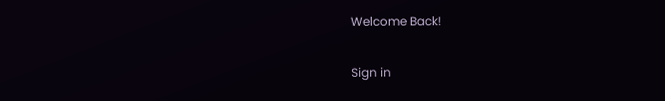Welcome Back!

Sign in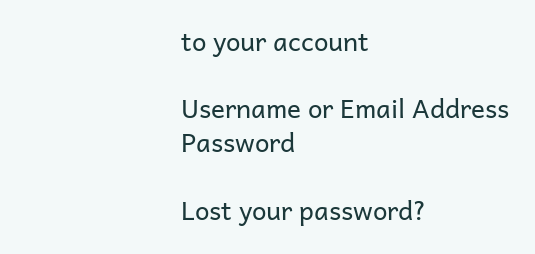to your account

Username or Email Address
Password

Lost your password?